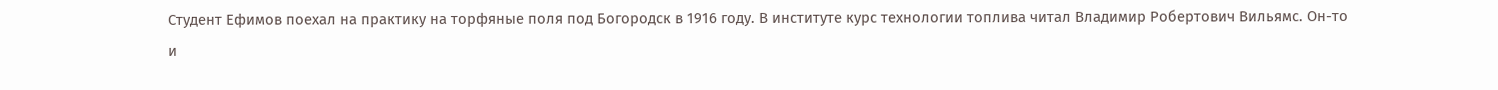Студент Ефимов поехал на практику на торфяные поля под Богородск в 1916 году. В институте курс технологии топлива читал Владимир Робертович Вильямс. Он-то и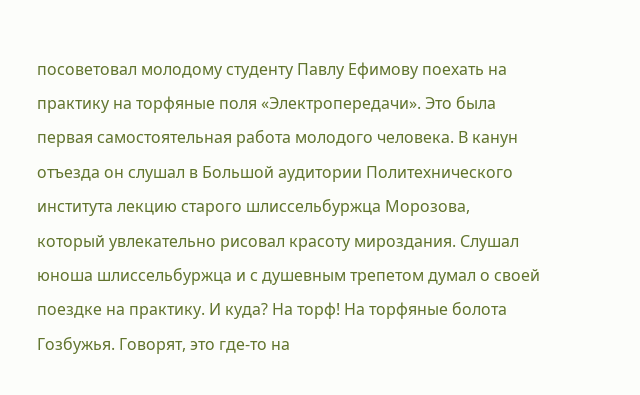посоветовал молодому студенту Павлу Ефимову поехать на практику на торфяные поля «Электропередачи». Это была первая самостоятельная работа молодого человека. В канун отъезда он слушал в Большой аудитории Политехнического института лекцию старого шлиссельбуржца Морозова, который увлекательно рисовал красоту мироздания. Слушал юноша шлиссельбуржца и с душевным трепетом думал о своей поездке на практику. И куда? На торф! На торфяные болота Гозбужья. Говорят, это где-то на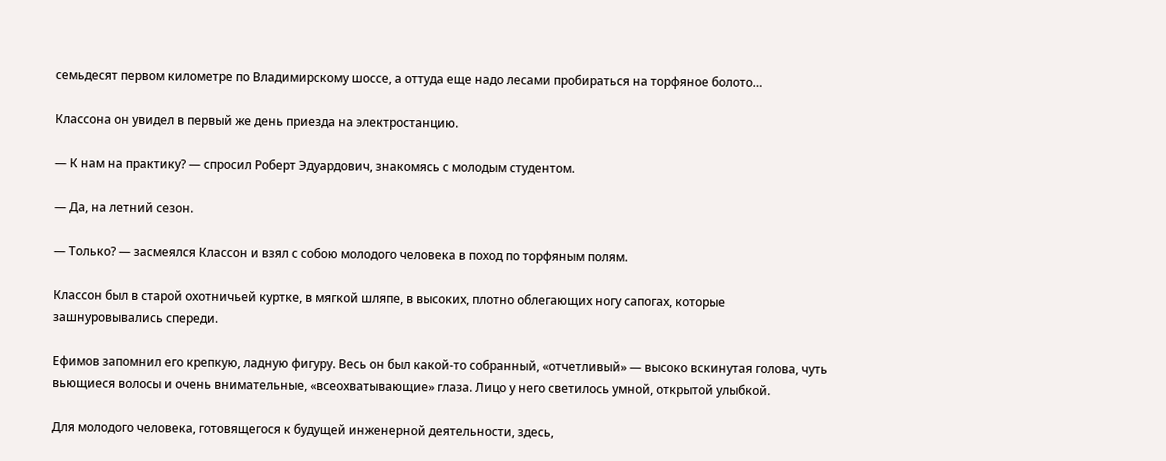семьдесят первом километре по Владимирскому шоссе, а оттуда еще надо лесами пробираться на торфяное болото…

Классона он увидел в первый же день приезда на электростанцию.

— К нам на практику? — спросил Роберт Эдуардович, знакомясь с молодым студентом.

— Да, на летний сезон.

— Только? — засмеялся Классон и взял с собою молодого человека в поход по торфяным полям.

Классон был в старой охотничьей куртке, в мягкой шляпе, в высоких, плотно облегающих ногу сапогах, которые зашнуровывались спереди.

Ефимов запомнил его крепкую, ладную фигуру. Весь он был какой-то собранный, «отчетливый» — высоко вскинутая голова, чуть вьющиеся волосы и очень внимательные, «всеохватывающие» глаза. Лицо у него светилось умной, открытой улыбкой.

Для молодого человека, готовящегося к будущей инженерной деятельности, здесь,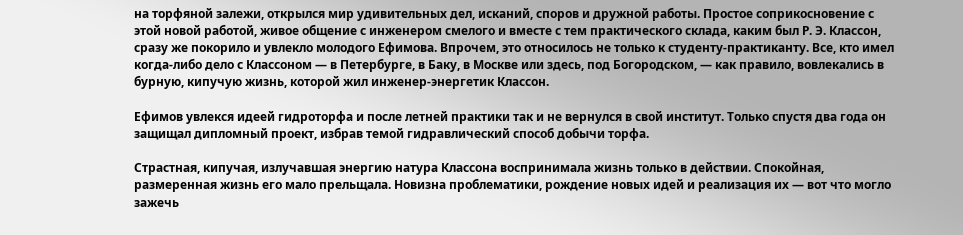на торфяной залежи, открылся мир удивительных дел, исканий, споров и дружной работы. Простое соприкосновение с этой новой работой, живое общение с инженером смелого и вместе с тем практического склада, каким был Р. Э. Классон, сразу же покорило и увлекло молодого Ефимова. Впрочем, это относилось не только к студенту-практиканту. Все, кто имел когда-либо дело с Классоном — в Петербурге, в Баку, в Москве или здесь, под Богородском, — как правило, вовлекались в бурную, кипучую жизнь, которой жил инженер-энергетик Классон.

Ефимов увлекся идеей гидроторфа и после летней практики так и не вернулся в свой институт. Только спустя два года он защищал дипломный проект, избрав темой гидравлический способ добычи торфа.

Страстная, кипучая, излучавшая энергию натура Классона воспринимала жизнь только в действии. Спокойная, размеренная жизнь его мало прельщала. Новизна проблематики, рождение новых идей и реализация их — вот что могло зажечь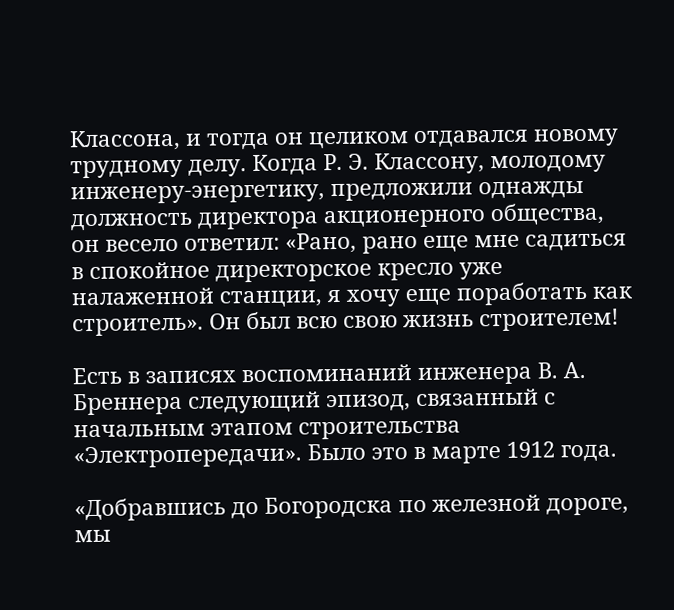Классона, и тогда он целиком отдавался новому трудному делу. Когда Р. Э. Классону, молодому инженеру-энергетику, предложили однажды должность директора акционерного общества, он весело ответил: «Рано, рано еще мне садиться в спокойное директорское кресло уже налаженной станции, я хочу еще поработать как строитель». Он был всю свою жизнь строителем!

Есть в записях воспоминаний инженера В. А. Бреннера следующий эпизод, связанный с начальным этапом строительства «Электропередачи». Было это в марте 1912 года.

«Добравшись до Богородска по железной дороге, мы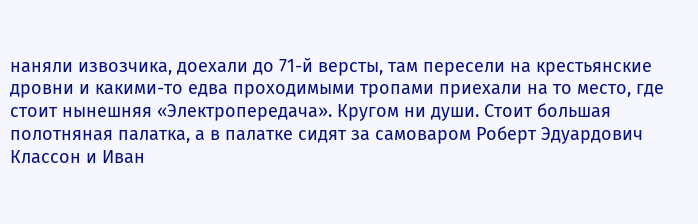наняли извозчика, доехали до 71-й версты, там пересели на крестьянские дровни и какими-то едва проходимыми тропами приехали на то место, где стоит нынешняя «Электропередача». Кругом ни души. Стоит большая полотняная палатка, а в палатке сидят за самоваром Роберт Эдуардович Классон и Иван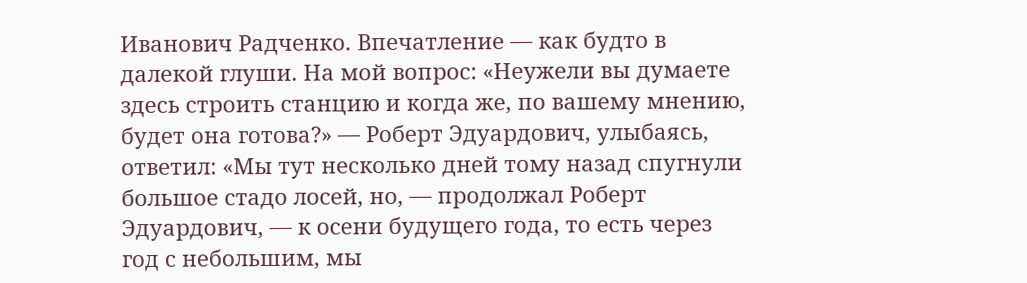Иванович Радченко. Впечатление — как будто в далекой глуши. На мой вопрос: «Неужели вы думаете здесь строить станцию и когда же, по вашему мнению, будет она готова?» — Роберт Эдуардович, улыбаясь, ответил: «Мы тут несколько дней тому назад спугнули большое стадо лосей, но, — продолжал Роберт Эдуардович, — к осени будущего года, то есть через год с небольшим, мы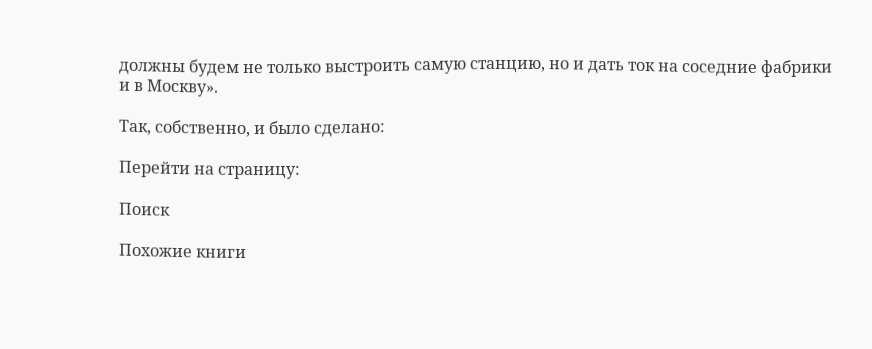должны будем не только выстроить самую станцию, но и дать ток на соседние фабрики и в Москву».

Так, собственно, и было сделано:

Перейти на страницу:

Поиск

Похожие книги